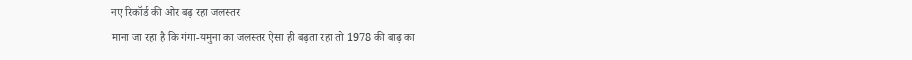नए रिकॉर्ड की ओर बढ़ रहा जलस्तर
माना जा रहा है कि गंगा-यमुना का जलस्तर ऐसा ही बढ़ता रहा तो 1978 की बाढ़ का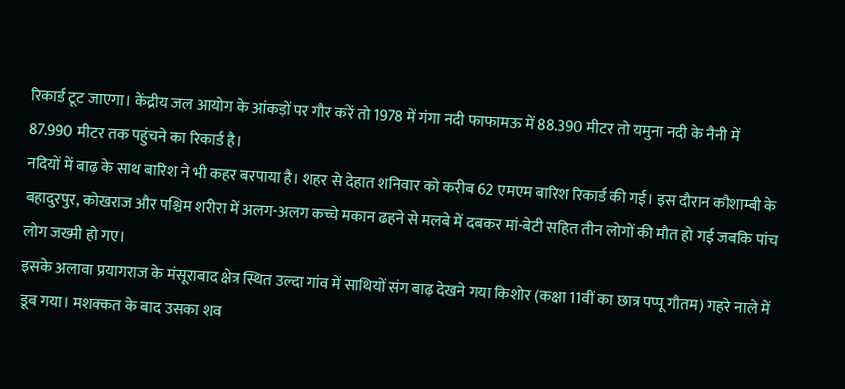रिकार्ड टूट जाएगा। केंद्रीय जल आयोग के आंकड़ों पर गौर करें तो 1978 में गंगा नदी फाफामऊ में 88.390 मीटर तो यमुना नदी के नैनी में 87.990 मीटर तक पहुंचने का रिकार्ड है।
नदियों में बाढ़ के साथ बारिश ने भी कहर बरपाया है। शहर से देहात शनिवार को करीब 62 एमएम बारिश रिकार्ड की गई। इस दौरान कौशाम्बी के बहादुरपुर, कोखराज और पश्चिम शरीरा में अलग-अलग कच्चे मकान ढहने से मलबे में दबकर मां-बेटी सहित तीन लोगों की मौत हो गई जबकि पांच लोग जख्मी हो गए।
इसके अलावा प्रयागराज के मंसूराबाद क्षेत्र स्थित उल्दा गांव में साथियों संग बाढ़ देखने गया किशोर (कक्षा 11वीं का छात्र पप्पू गौतम) गहरे नाले में डूब गया। मशक्कत के बाद उसका शव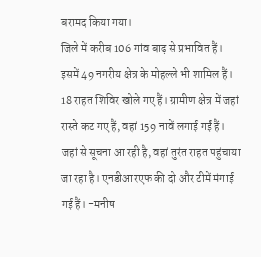बरामद किया गया।
जिले में करीब 106 गांव बाढ़ से प्रभावित हैं। इसमें 49 नगरीय क्षेत्र के मोहल्ले भी शामिल हैं। 18 राहत शिविर खोले गए हैं। ग्रामीण क्षेत्र में जहां रास्ते कट गए हैं, वहां 159 नावें लगाई गईं हैं। जहां से सूचना आ रही है, वहां तुरंत राहत पहुंचाया जा रहा है। एनडीआरएफ की दो और टीमें मंगाई गई हैं। -मनीष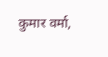कुमार वर्मा,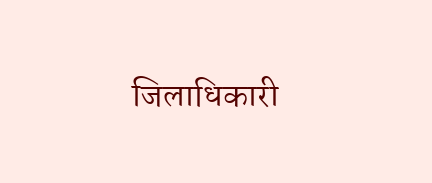जिलाधिकारी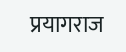प्रयागराज